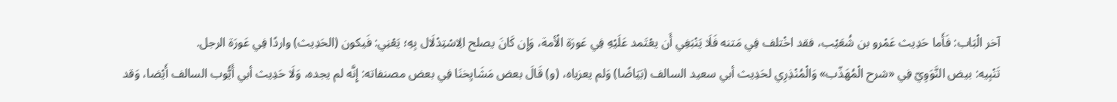آخر الْبَاب: فَأَما حَدِيث عَمْرو بن شُعَيْب، فقد اخْتلف فِي مَتنه فَلَا يَنْبَغِي أَن يعْتَمد عَلَيْهِ فِي عَورَة الْأمة، وَإِن كَانَ يصلح الِاسْتِدْلَال بِهِ؛ يَعْنِي: فَيكون (الحَدِيث) واردًا فِي عَورَة الرجل.
تَنْبِيه: بيض النَّوَوِيّ فِي «شرح الْمُهَذّب» وَالْمُنْذِرِي لحَدِيث أبي سعيد السالف (بَيَاضًا) وَلم يعزياه، (و) قَالَ بعض مَشَايِخنَا فِي بعض مصنفاته: إِنَّه لم يجده، وَلَا حَدِيث أبي أَيُّوب السالف أَيْضا، وَقد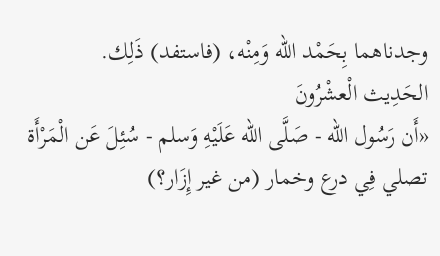وجدناهما بِحَمْد الله وَمِنْه، (فاستفد) ذَلِك.
الحَدِيث الْعشْرُونَ
«أَن رَسُول الله - صَلَّى الله عَلَيْهِ وَسلم - سُئِلَ عَن الْمَرْأَة تصلي فِي درع وخمار (من غير إِزَار؟)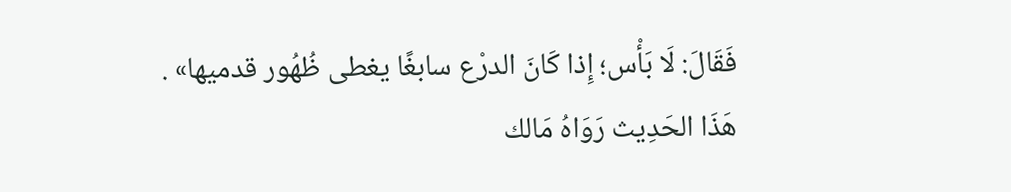فَقَالَ: لَا بَأْس؛ إِذا كَانَ الدرْع سابغًا يغطى ظُهُور قدميها» .
هَذَا الحَدِيث رَوَاهُ مَالك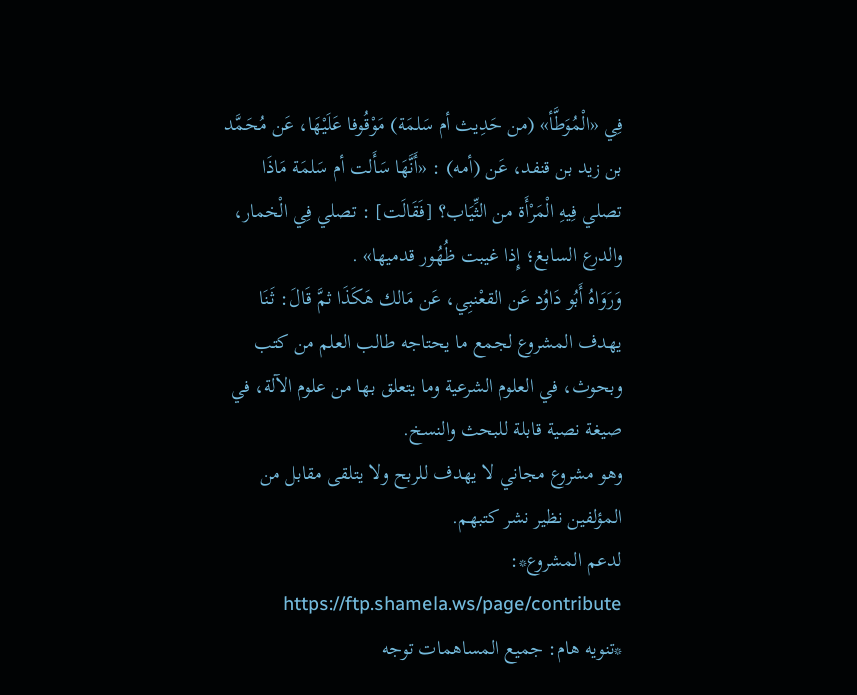فِي «الْمُوَطَّأ» (من حَدِيث أم سَلمَة) مَوْقُوفا عَلَيْهَا، عَن مُحَمَّد بن زيد بن قنفد، عَن (أمه) : «أَنَّهَا سَأَلت أم سَلمَة مَاذَا تصلي فِيهِ الْمَرْأَة من الثِّيَاب؟ [فَقَالَت] : تصلي فِي الْخمار، والدرع السابغ؛ إِذا غيبت ظُهُور قدميها» .
وَرَوَاهُ أَبُو دَاوُد عَن القعْنبِي، عَن مَالك هَكَذَا ثمَّ قَالَ: ثَنَا
يهدف المشروع لجمع ما يحتاجه طالب العلم من كتب وبحوث، في العلوم الشرعية وما يتعلق بها من علوم الآلة، في صيغة نصية قابلة للبحث والنسخ.
وهو مشروع مجاني لا يهدف للربح ولا يتلقى مقابل من المؤلفين نظير نشر كتبهم.
لدعم المشروع*: https://ftp.shamela.ws/page/contribute
*تنويه هام: جميع المساهمات توجه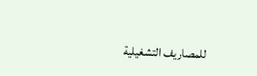للمصاريف التشغيلية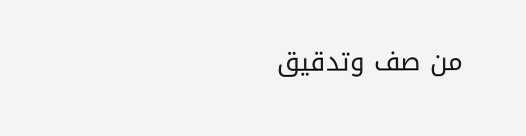من صف وتدقيق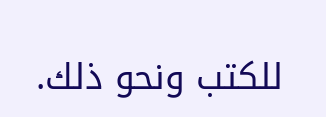للكتب ونحو ذلك.